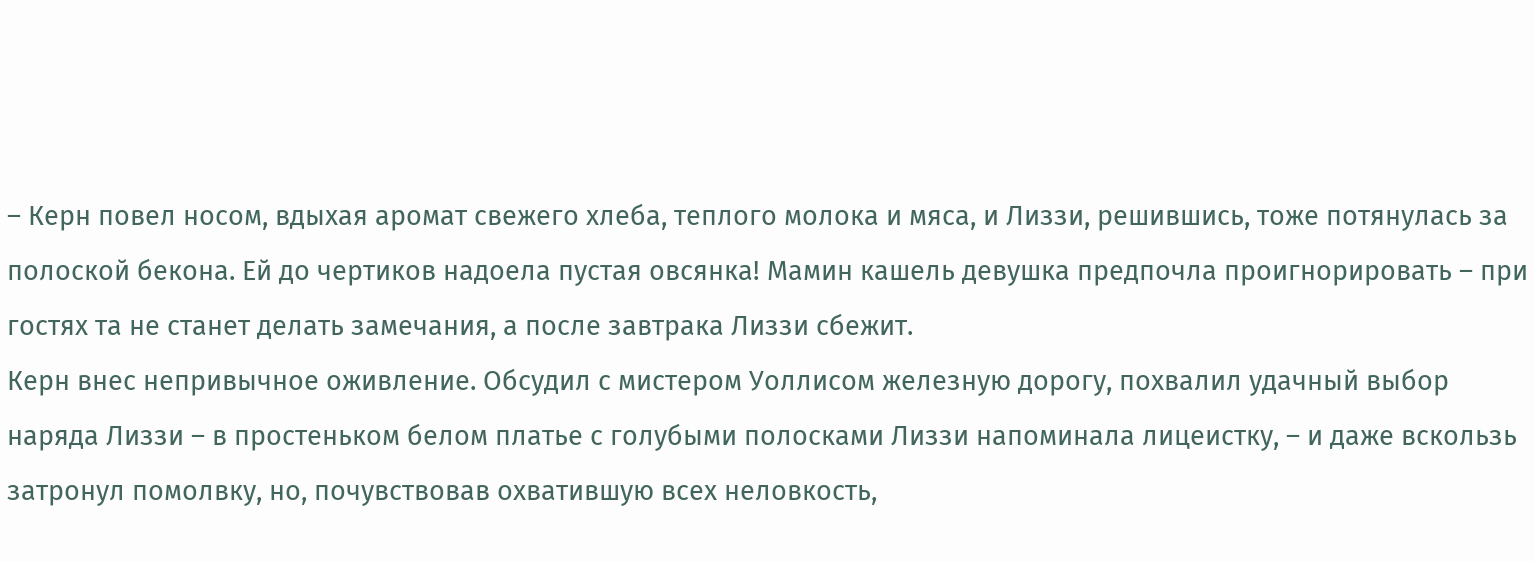– Керн повел носом, вдыхая аромат свежего хлеба, теплого молока и мяса, и Лиззи, решившись, тоже потянулась за полоской бекона. Ей до чертиков надоела пустая овсянка! Мамин кашель девушка предпочла проигнорировать – при гостях та не станет делать замечания, а после завтрака Лиззи сбежит.
Керн внес непривычное оживление. Обсудил с мистером Уоллисом железную дорогу, похвалил удачный выбор наряда Лиззи – в простеньком белом платье с голубыми полосками Лиззи напоминала лицеистку, – и даже вскользь затронул помолвку, но, почувствовав охватившую всех неловкость,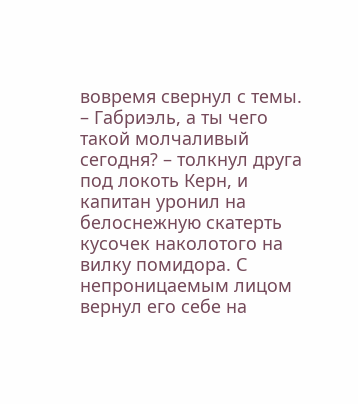вовремя свернул с темы.
– Габриэль, а ты чего такой молчаливый сегодня? – толкнул друга под локоть Керн, и капитан уронил на белоснежную скатерть кусочек наколотого на вилку помидора. С непроницаемым лицом вернул его себе на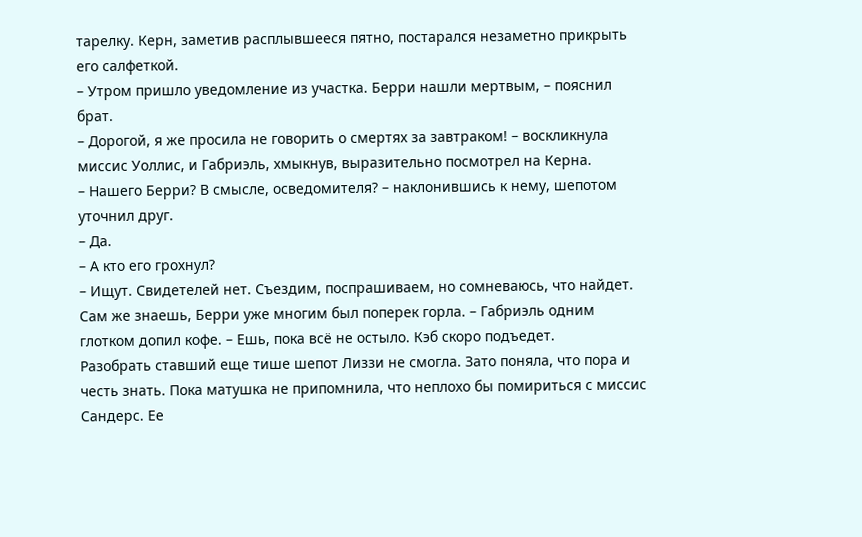тарелку. Керн, заметив расплывшееся пятно, постарался незаметно прикрыть его салфеткой.
– Утром пришло уведомление из участка. Берри нашли мертвым, – пояснил брат.
– Дорогой, я же просила не говорить о смертях за завтраком! – воскликнула миссис Уоллис, и Габриэль, хмыкнув, выразительно посмотрел на Керна.
– Нашего Берри? В смысле, осведомителя? – наклонившись к нему, шепотом уточнил друг.
– Да.
– А кто его грохнул?
– Ищут. Свидетелей нет. Съездим, поспрашиваем, но сомневаюсь, что найдет. Сам же знаешь, Берри уже многим был поперек горла. – Габриэль одним глотком допил кофе. – Ешь, пока всё не остыло. Кэб скоро подъедет.
Разобрать ставший еще тише шепот Лиззи не смогла. Зато поняла, что пора и честь знать. Пока матушка не припомнила, что неплохо бы помириться с миссис Сандерс. Ее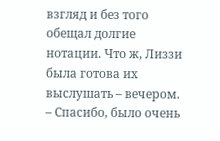взгляд и без того обещал долгие нотации. Что ж, Лиззи была готова их выслушать – вечером.
– Спасибо, было очень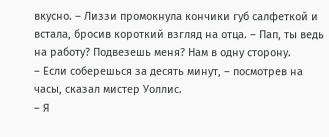вкусно. – Лиззи промокнула кончики губ салфеткой и встала, бросив короткий взгляд на отца. – Пап, ты ведь на работу? Подвезешь меня? Нам в одну сторону.
– Если соберешься за десять минут, – посмотрев на часы, сказал мистер Уоллис.
– Я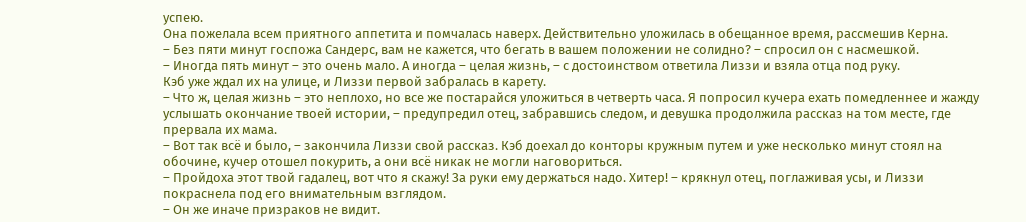успею.
Она пожелала всем приятного аппетита и помчалась наверх. Действительно уложилась в обещанное время, рассмешив Керна.
– Без пяти минут госпожа Сандерс, вам не кажется, что бегать в вашем положении не солидно? – спросил он с насмешкой.
– Иногда пять минут – это очень мало. А иногда – целая жизнь, – с достоинством ответила Лиззи и взяла отца под руку.
Кэб уже ждал их на улице, и Лиззи первой забралась в карету.
– Что ж, целая жизнь – это неплохо, но все же постарайся уложиться в четверть часа. Я попросил кучера ехать помедленнее и жажду услышать окончание твоей истории, – предупредил отец, забравшись следом, и девушка продолжила рассказ на том месте, где прервала их мама.
– Вот так всё и было, – закончила Лиззи свой рассказ. Кэб доехал до конторы кружным путем и уже несколько минут стоял на обочине, кучер отошел покурить, а они всё никак не могли наговориться.
– Пройдоха этот твой гадалец, вот что я скажу! За руки ему держаться надо. Хитер! – крякнул отец, поглаживая усы, и Лиззи покраснела под его внимательным взглядом.
– Он же иначе призраков не видит.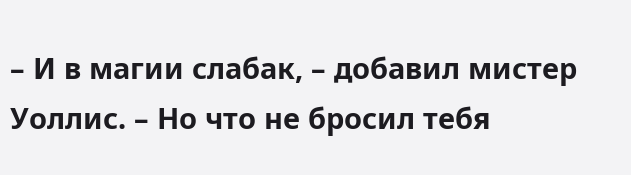– И в магии слабак, – добавил мистер Уоллис. – Но что не бросил тебя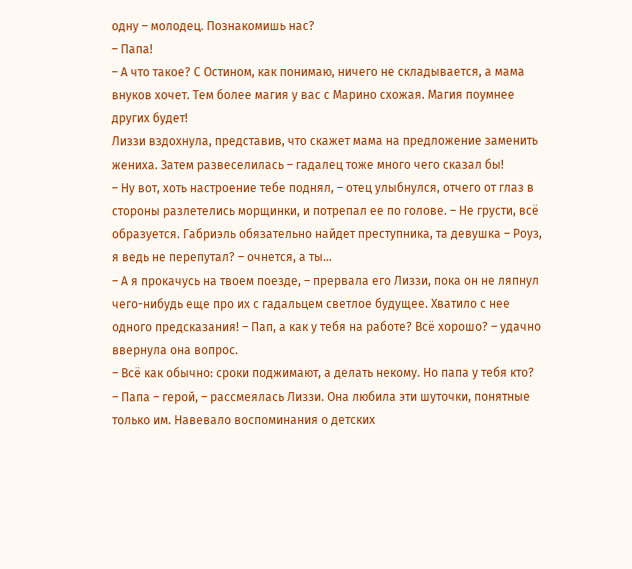одну – молодец. Познакомишь нас?
– Папа!
– А что такое? С Остином, как понимаю, ничего не складывается, а мама внуков хочет. Тем более магия у вас с Марино схожая. Магия поумнее других будет!
Лиззи вздохнула, представив, что скажет мама на предложение заменить жениха. Затем развеселилась – гадалец тоже много чего сказал бы!
– Ну вот, хоть настроение тебе поднял, – отец улыбнулся, отчего от глаз в стороны разлетелись морщинки, и потрепал ее по голове. – Не грусти, всё образуется. Габриэль обязательно найдет преступника, та девушка – Роуз, я ведь не перепутал? – очнется, а ты…
– А я прокачусь на твоем поезде, – прервала его Лиззи, пока он не ляпнул чего-нибудь еще про их с гадальцем светлое будущее. Хватило с нее одного предсказания! – Пап, а как у тебя на работе? Всё хорошо? – удачно ввернула она вопрос.
– Всё как обычно: сроки поджимают, а делать некому. Но папа у тебя кто?
– Папа – герой, – рассмеялась Лиззи. Она любила эти шуточки, понятные только им. Навевало воспоминания о детских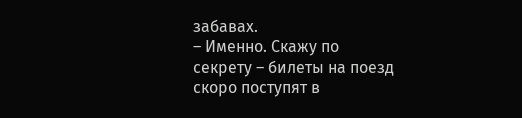забавах.
– Именно. Скажу по секрету – билеты на поезд скоро поступят в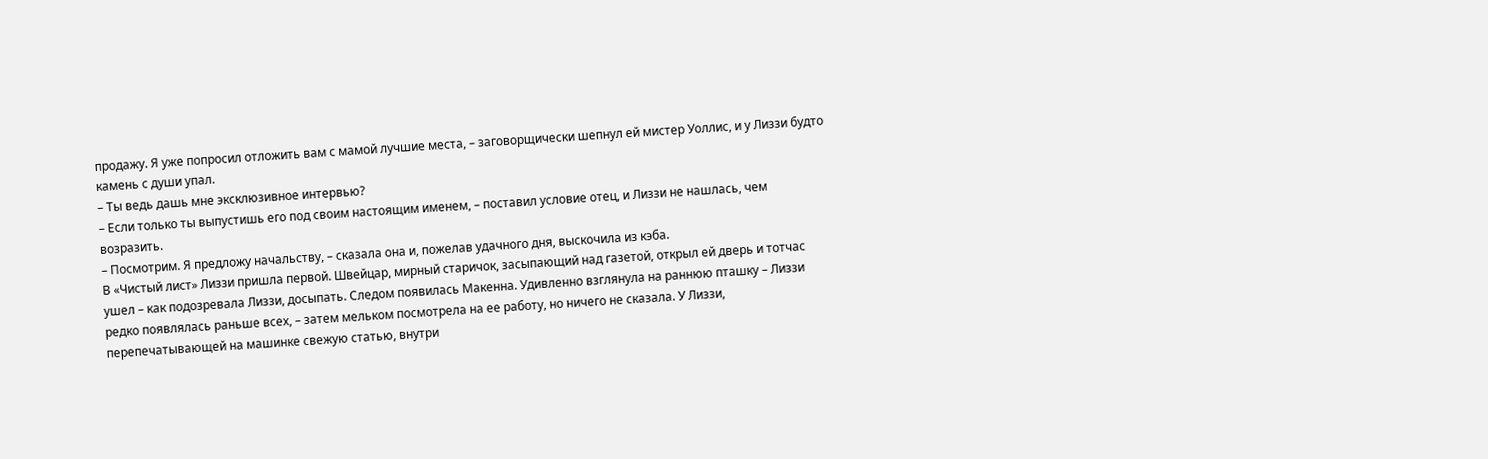продажу. Я уже попросил отложить вам с мамой лучшие места, – заговорщически шепнул ей мистер Уоллис, и у Лиззи будто камень с души упал.
– Ты ведь дашь мне эксклюзивное интервью?
– Если только ты выпустишь его под своим настоящим именем, – поставил условие отец, и Лиззи не нашлась, чем возразить.
– Посмотрим. Я предложу начальству, – сказала она и, пожелав удачного дня, выскочила из кэба.
В «Чистый лист» Лиззи пришла первой. Швейцар, мирный старичок, засыпающий над газетой, открыл ей дверь и тотчас ушел – как подозревала Лиззи, досыпать. Следом появилась Макенна. Удивленно взглянула на раннюю пташку – Лиззи редко появлялась раньше всех, – затем мельком посмотрела на ее работу, но ничего не сказала. У Лиззи, перепечатывающей на машинке свежую статью, внутри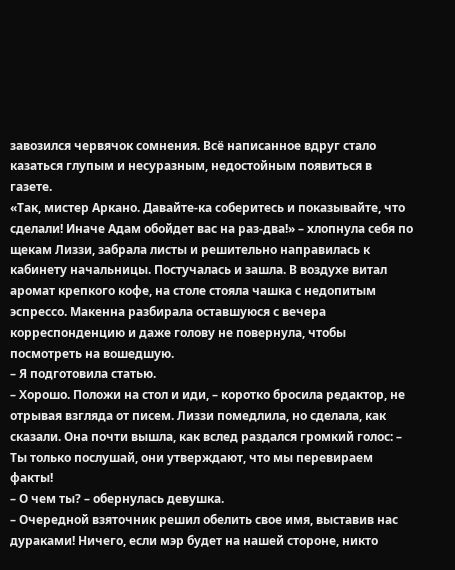завозился червячок сомнения. Всё написанное вдруг стало казаться глупым и несуразным, недостойным появиться в газете.
«Так, мистер Аркано. Давайте-ка соберитесь и показывайте, что сделали! Иначе Адам обойдет вас на раз-два!» – хлопнула себя по щекам Лиззи, забрала листы и решительно направилась к кабинету начальницы. Постучалась и зашла. В воздухе витал аромат крепкого кофе, на столе стояла чашка с недопитым эспрессо. Макенна разбирала оставшуюся с вечера корреспонденцию и даже голову не повернула, чтобы посмотреть на вошедшую.
– Я подготовила статью.
– Хорошо. Положи на стол и иди, – коротко бросила редактор, не отрывая взгляда от писем. Лиззи помедлила, но сделала, как сказали. Она почти вышла, как вслед раздался громкий голос: – Ты только послушай, они утверждают, что мы перевираем факты!
– О чем ты? – обернулась девушка.
– Очередной взяточник решил обелить свое имя, выставив нас дураками! Ничего, если мэр будет на нашей стороне, никто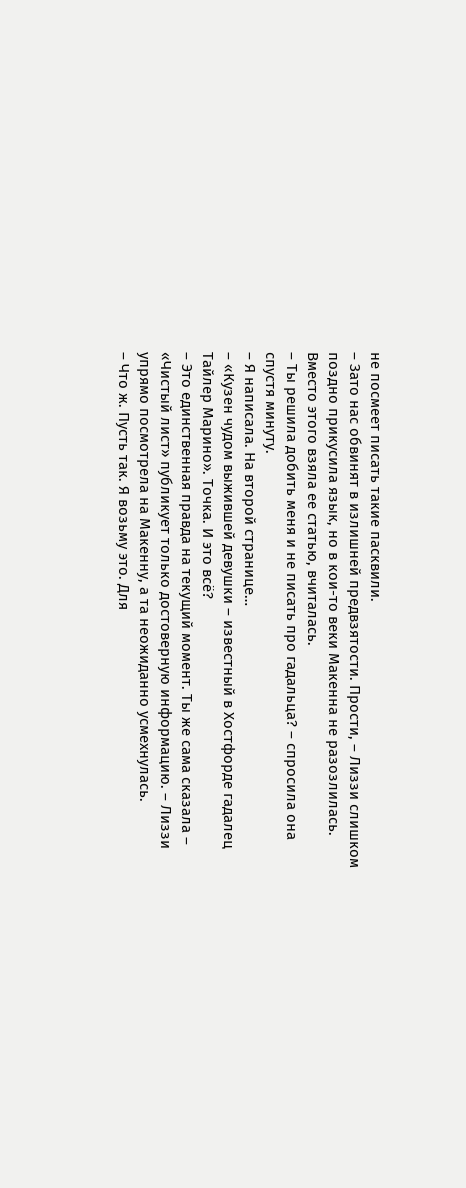не посмеет писать такие пасквили.
– Зато нас обвинят в излишней предвзятости. Прости, – Лиззи слишком поздно прикусила язык, но в кои-то веки Макенна не разозлилась. Вместо этого взяла ее статью, вчиталась.
– Ты решила добить меня и не писать про гадальца? – спросила она спустя минуту.
– Я написала. На второй странице…
– «Кузен чудом выжившей девушки – известный в Хостфорде гадалец Тайлер Марино». Точка. И это всё?
– Это единственная правда на текущий момент. Ты же сама сказала – «Чистый лист» публикует только достоверную информацию. – Лиззи упрямо посмотрела на Макенну, а та неожиданно усмехнулась.
– Что ж. Пусть так. Я возьму это. Для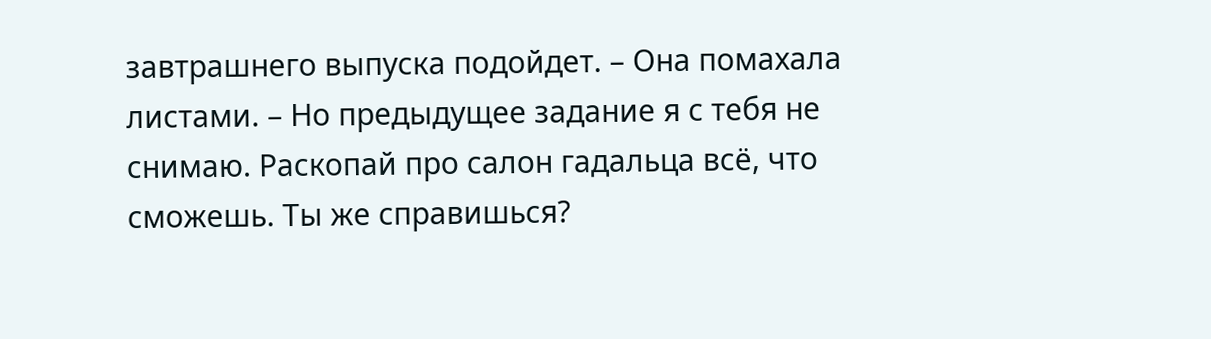завтрашнего выпуска подойдет. – Она помахала листами. – Но предыдущее задание я с тебя не снимаю. Раскопай про салон гадальца всё, что сможешь. Ты же справишься?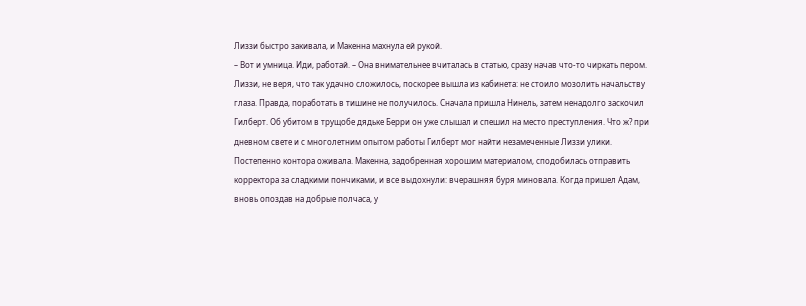Лиззи быстро закивала, и Макенна махнула ей рукой.
– Вот и умница. Иди, работай. – Она внимательнее вчиталась в статью, сразу начав что-то чиркать пером.
Лиззи, не веря, что так удачно сложилось, поскорее вышла из кабинета: не стоило мозолить начальству глаза. Правда, поработать в тишине не получилось. Сначала пришла Нинель, затем ненадолго заскочил Гилберт. Об убитом в трущобе дядьке Берри он уже слышал и спешил на место преступления. Что ж? при дневном свете и с многолетним опытом работы Гилберт мог найти незамеченные Лиззи улики.
Постепенно контора оживала. Макенна, задобренная хорошим материалом, сподобилась отправить корректора за сладкими пончиками, и все выдохнули: вчерашняя буря миновала. Когда пришел Адам, вновь опоздав на добрые полчаса, у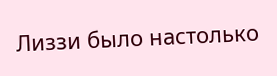Лиззи было настолько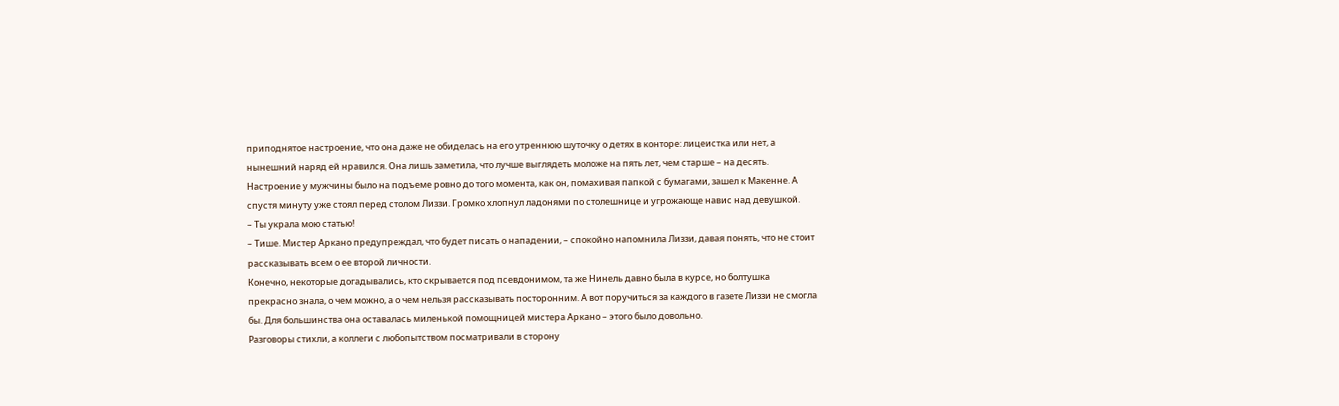приподнятое настроение, что она даже не обиделась на его утреннюю шуточку о детях в конторе: лицеистка или нет, а нынешний наряд ей нравился. Она лишь заметила, что лучше выглядеть моложе на пять лет, чем старше – на десять.
Настроение у мужчины было на подъеме ровно до того момента, как он, помахивая папкой с бумагами, зашел к Макенне. А спустя минуту уже стоял перед столом Лиззи. Громко хлопнул ладонями по столешнице и угрожающе навис над девушкой.
– Ты украла мою статью!
– Тише. Мистер Аркано предупреждал, что будет писать о нападении, – спокойно напомнила Лиззи, давая понять, что не стоит рассказывать всем о ее второй личности.
Конечно, некоторые догадывались, кто скрывается под псевдонимом, та же Нинель давно была в курсе, но болтушка прекрасно знала, о чем можно, а о чем нельзя рассказывать посторонним. А вот поручиться за каждого в газете Лиззи не смогла бы. Для большинства она оставалась миленькой помощницей мистера Аркано – этого было довольно.
Разговоры стихли, а коллеги с любопытством посматривали в сторону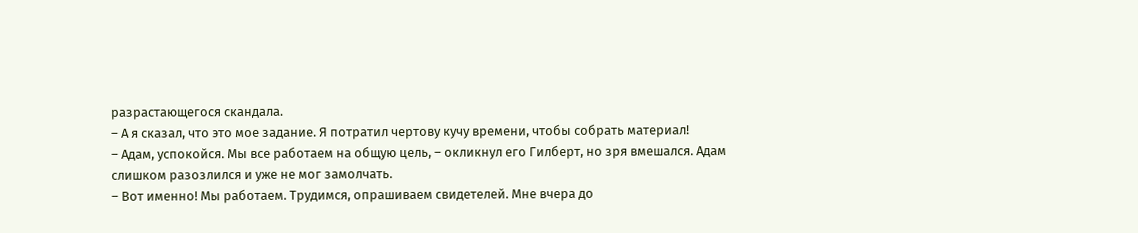разрастающегося скандала.
– А я сказал, что это мое задание. Я потратил чертову кучу времени, чтобы собрать материал!
– Адам, успокойся. Мы все работаем на общую цель, – окликнул его Гилберт, но зря вмешался. Адам слишком разозлился и уже не мог замолчать.
– Вот именно! Мы работаем. Трудимся, опрашиваем свидетелей. Мне вчера до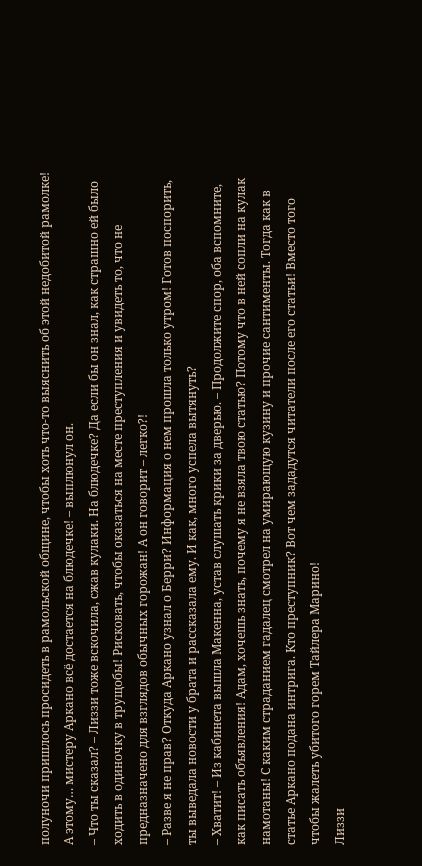полуночи пришлось просидеть в рамольской общине, чтобы хоть что-то выяснить об этой недобитой рамолке! А этому… мистеру Аркано всё достается на блюдечке! – выплюнул он.
– Что ты сказал? – Лиззи тоже вскочила, сжав кулаки. На блюдечке? Да если бы он знал, как страшно ей было ходить в одиночку в трущобы! Рисковать, чтобы оказаться на месте преступления и увидеть то, что не предназначено для взглядов обычных горожан! А он говорит – легко?!
– Разве я не прав? Откуда Аркано узнал о Берри? Информация о нем прошла только утром! Готов поспорить, ты выведала новости у брата и рассказала ему. И как, много успела вытянуть?
– Хватит! – Из кабинета вышла Макенна, устав слушать крики за дверью. – Продолжите спор, оба вспомните, как писать объявления! Адам, хочешь знать, почему я не взяла твою статью? Потому что в ней сопли на кулак намотаны! С каким страданием гадалец смотрел на умирающую кузину и прочие сантименты. Тогда как в статье Аркано подана интрига. Кто преступник? Вот чем зададутся читатели после его статьи! Вместо того чтобы жалеть убитого горем Тайлера Марино!
Лиззи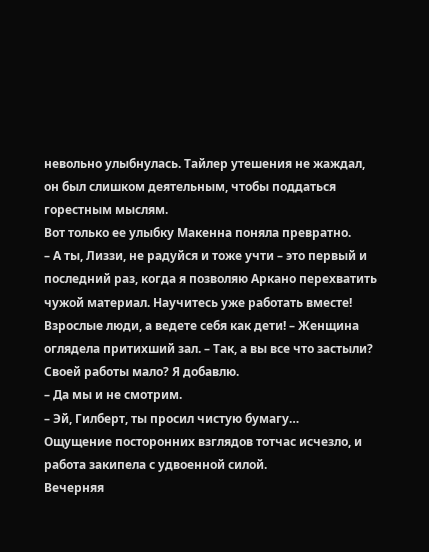невольно улыбнулась. Тайлер утешения не жаждал, он был слишком деятельным, чтобы поддаться горестным мыслям.
Вот только ее улыбку Макенна поняла превратно.
– А ты, Лиззи, не радуйся и тоже учти – это первый и последний раз, когда я позволяю Аркано перехватить чужой материал. Научитесь уже работать вместе! Взрослые люди, а ведете себя как дети! – Женщина оглядела притихший зал. – Так, а вы все что застыли? Своей работы мало? Я добавлю.
– Да мы и не смотрим.
– Эй, Гилберт, ты просил чистую бумагу…
Ощущение посторонних взглядов тотчас исчезло, и работа закипела с удвоенной силой.
Вечерняя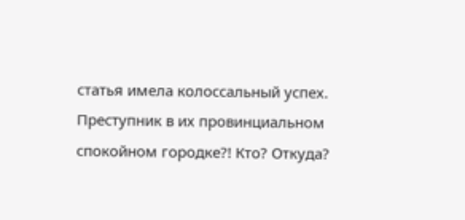статья имела колоссальный успех. Преступник в их провинциальном спокойном городке?! Кто? Откуда?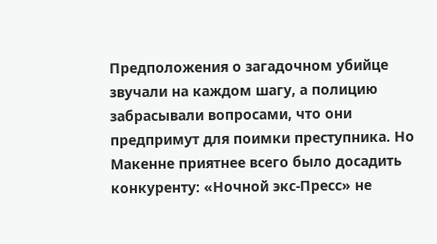Предположения о загадочном убийце звучали на каждом шагу, а полицию забрасывали вопросами, что они предпримут для поимки преступника. Но Макенне приятнее всего было досадить конкуренту: «Ночной экс-Пресс» не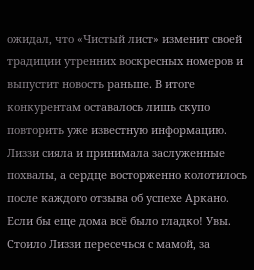ожидал, что «Чистый лист» изменит своей традиции утренних воскресных номеров и выпустит новость раньше. В итоге конкурентам оставалось лишь скупо повторить уже известную информацию.
Лиззи сияла и принимала заслуженные похвалы, а сердце восторженно колотилось после каждого отзыва об успехе Аркано. Если бы еще дома всё было гладко! Увы. Стоило Лиззи пересечься с мамой, за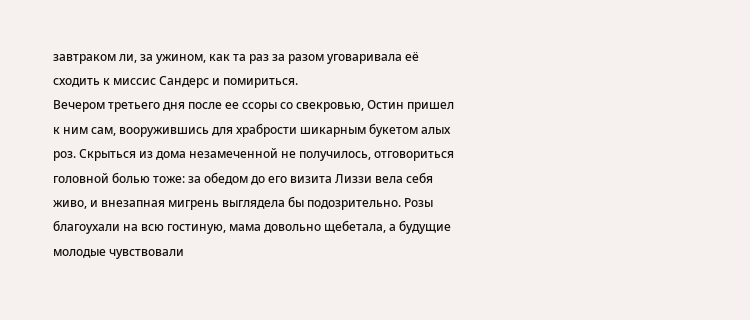завтраком ли, за ужином, как та раз за разом уговаривала её сходить к миссис Сандерс и помириться.
Вечером третьего дня после ее ссоры со свекровью, Остин пришел к ним сам, вооружившись для храбрости шикарным букетом алых роз. Скрыться из дома незамеченной не получилось, отговориться головной болью тоже: за обедом до его визита Лиззи вела себя живо, и внезапная мигрень выглядела бы подозрительно. Розы благоухали на всю гостиную, мама довольно щебетала, а будущие молодые чувствовали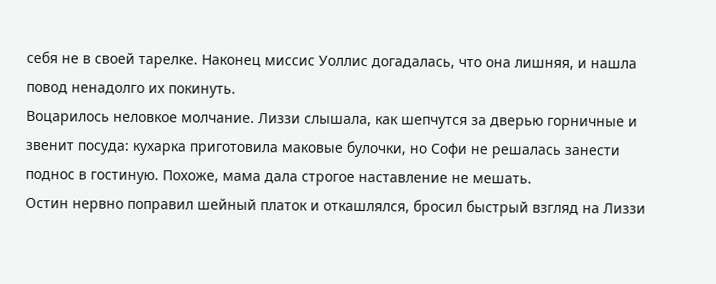себя не в своей тарелке. Наконец миссис Уоллис догадалась, что она лишняя, и нашла повод ненадолго их покинуть.
Воцарилось неловкое молчание. Лиззи слышала, как шепчутся за дверью горничные и звенит посуда: кухарка приготовила маковые булочки, но Софи не решалась занести поднос в гостиную. Похоже, мама дала строгое наставление не мешать.
Остин нервно поправил шейный платок и откашлялся, бросил быстрый взгляд на Лиззи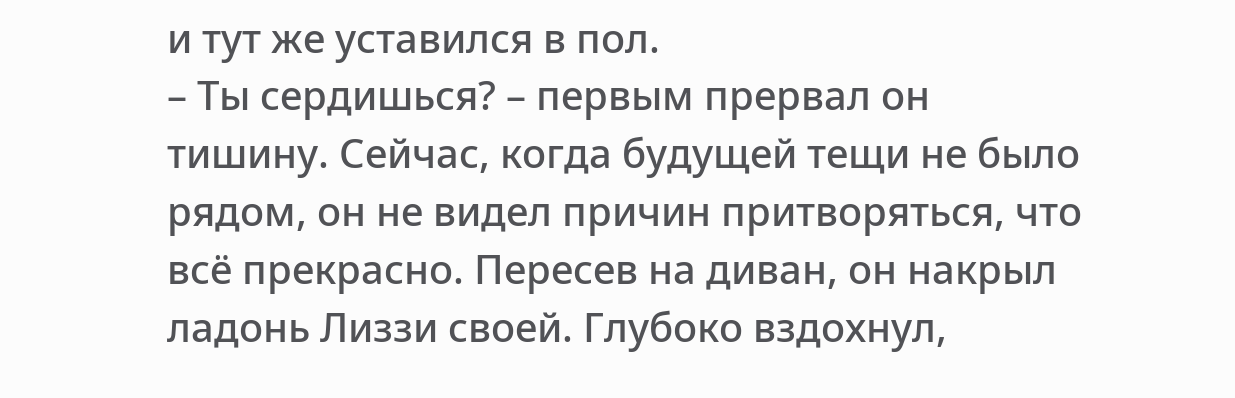и тут же уставился в пол.
– Ты сердишься? – первым прервал он тишину. Сейчас, когда будущей тещи не было рядом, он не видел причин притворяться, что всё прекрасно. Пересев на диван, он накрыл ладонь Лиззи своей. Глубоко вздохнул,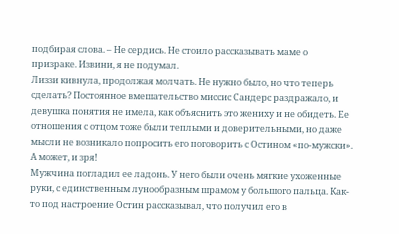подбирая слова. – Не сердись. Не стоило рассказывать маме о призраке. Извини, я не подумал.
Лиззи кивнула, продолжая молчать. Не нужно было, но что теперь сделать? Постоянное вмешательство миссис Сандерс раздражало, и девушка понятия не имела, как объяснить это жениху и не обидеть. Ее отношения с отцом тоже были теплыми и доверительными, но даже мысли не возникало попросить его поговорить с Остином «по-мужски». А может, и зря!
Мужчина погладил ее ладонь. У него были очень мягкие ухоженные руки, с единственным лунообразным шрамом у большого пальца. Как-то под настроение Остин рассказывал, что получил его в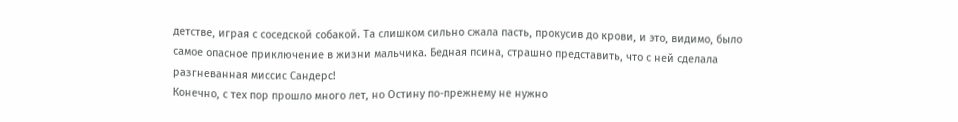детстве, играя с соседской собакой. Та слишком сильно сжала пасть, прокусив до крови, и это, видимо, было самое опасное приключение в жизни мальчика. Бедная псина, страшно представить, что с ней сделала разгневанная миссис Сандерс!
Конечно, с тех пор прошло много лет, но Остину по-прежнему не нужно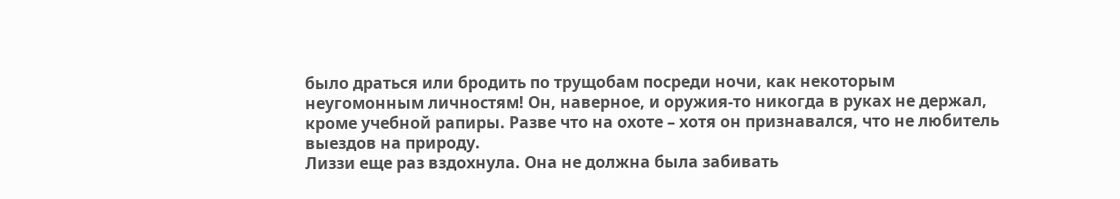было драться или бродить по трущобам посреди ночи, как некоторым неугомонным личностям! Он, наверное, и оружия-то никогда в руках не держал, кроме учебной рапиры. Разве что на охоте – хотя он признавался, что не любитель выездов на природу.
Лиззи еще раз вздохнула. Она не должна была забивать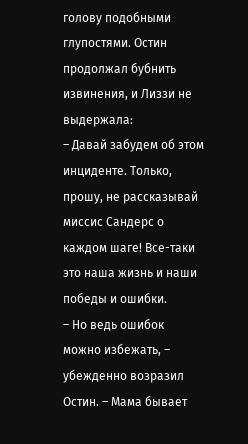голову подобными глупостями. Остин продолжал бубнить извинения, и Лиззи не выдержала:
– Давай забудем об этом инциденте. Только, прошу, не рассказывай миссис Сандерс о каждом шаге! Все-таки это наша жизнь и наши победы и ошибки.
– Но ведь ошибок можно избежать, – убежденно возразил Остин. – Мама бывает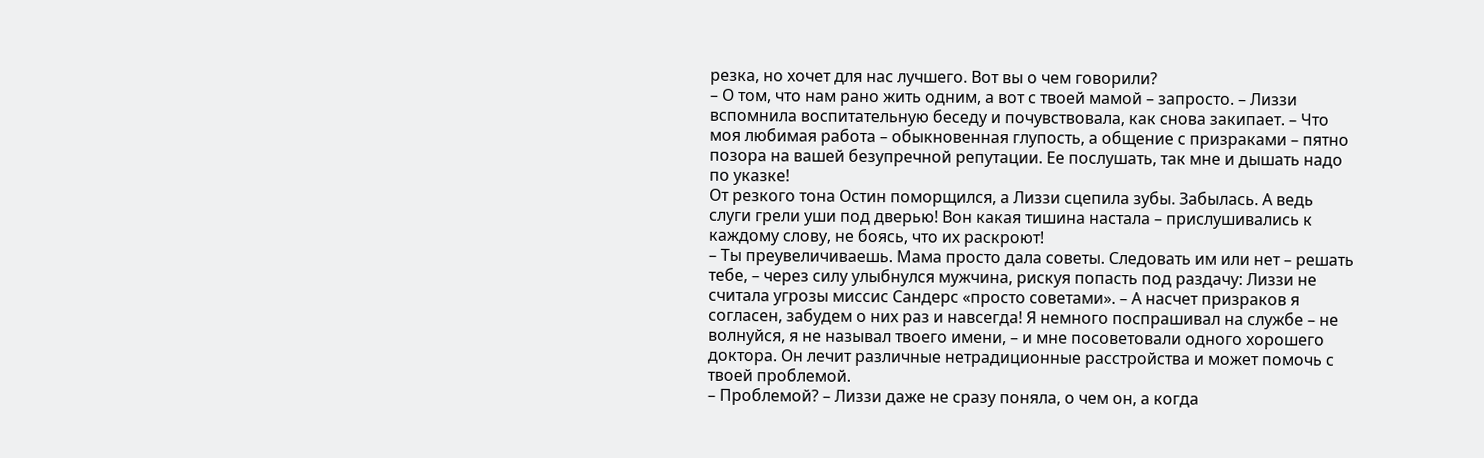резка, но хочет для нас лучшего. Вот вы о чем говорили?
– О том, что нам рано жить одним, а вот с твоей мамой – запросто. – Лиззи вспомнила воспитательную беседу и почувствовала, как снова закипает. – Что моя любимая работа – обыкновенная глупость, а общение с призраками – пятно позора на вашей безупречной репутации. Ее послушать, так мне и дышать надо по указке!
От резкого тона Остин поморщился, а Лиззи сцепила зубы. Забылась. А ведь слуги грели уши под дверью! Вон какая тишина настала – прислушивались к каждому слову, не боясь, что их раскроют!
– Ты преувеличиваешь. Мама просто дала советы. Следовать им или нет – решать тебе, – через силу улыбнулся мужчина, рискуя попасть под раздачу: Лиззи не считала угрозы миссис Сандерс «просто советами». – А насчет призраков я согласен, забудем о них раз и навсегда! Я немного поспрашивал на службе – не волнуйся, я не называл твоего имени, – и мне посоветовали одного хорошего доктора. Он лечит различные нетрадиционные расстройства и может помочь с твоей проблемой.
– Проблемой? – Лиззи даже не сразу поняла, о чем он, а когда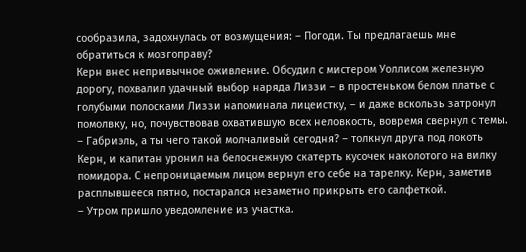сообразила, задохнулась от возмущения: – Погоди. Ты предлагаешь мне обратиться к мозгоправу?
Керн внес непривычное оживление. Обсудил с мистером Уоллисом железную дорогу, похвалил удачный выбор наряда Лиззи – в простеньком белом платье с голубыми полосками Лиззи напоминала лицеистку, – и даже вскользь затронул помолвку, но, почувствовав охватившую всех неловкость, вовремя свернул с темы.
– Габриэль, а ты чего такой молчаливый сегодня? – толкнул друга под локоть Керн, и капитан уронил на белоснежную скатерть кусочек наколотого на вилку помидора. С непроницаемым лицом вернул его себе на тарелку. Керн, заметив расплывшееся пятно, постарался незаметно прикрыть его салфеткой.
– Утром пришло уведомление из участка.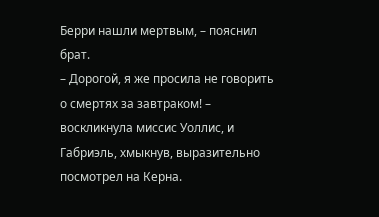Берри нашли мертвым, – пояснил брат.
– Дорогой, я же просила не говорить о смертях за завтраком! – воскликнула миссис Уоллис, и Габриэль, хмыкнув, выразительно посмотрел на Керна.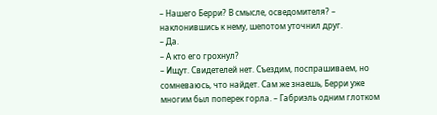– Нашего Берри? В смысле, осведомителя? – наклонившись к нему, шепотом уточнил друг.
– Да.
– А кто его грохнул?
– Ищут. Свидетелей нет. Съездим, поспрашиваем, но сомневаюсь, что найдет. Сам же знаешь, Берри уже многим был поперек горла. – Габриэль одним глотком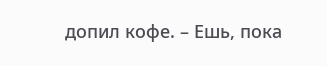допил кофе. – Ешь, пока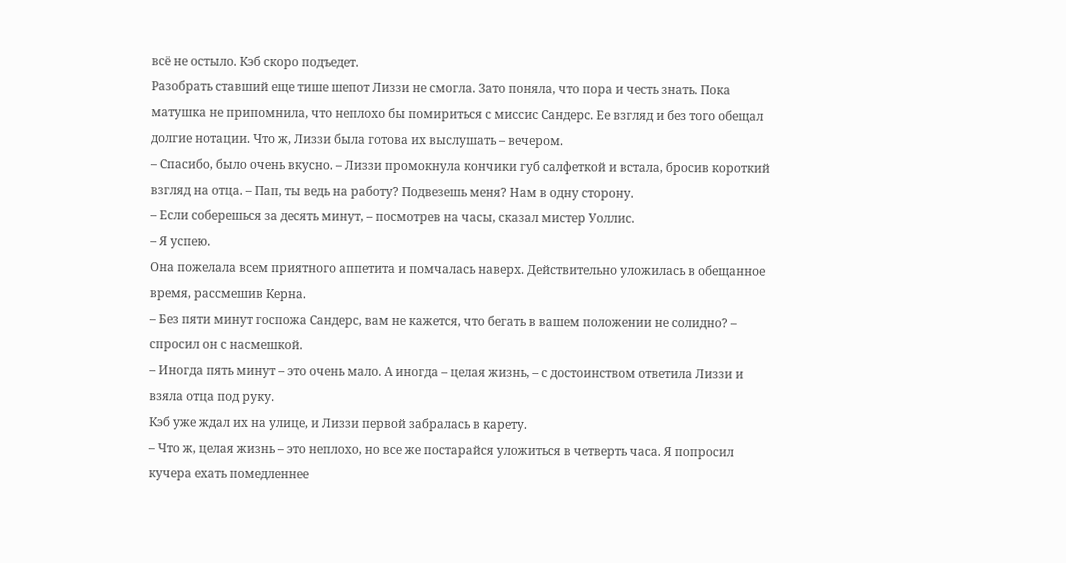всё не остыло. Кэб скоро подъедет.
Разобрать ставший еще тише шепот Лиззи не смогла. Зато поняла, что пора и честь знать. Пока матушка не припомнила, что неплохо бы помириться с миссис Сандерс. Ее взгляд и без того обещал долгие нотации. Что ж, Лиззи была готова их выслушать – вечером.
– Спасибо, было очень вкусно. – Лиззи промокнула кончики губ салфеткой и встала, бросив короткий взгляд на отца. – Пап, ты ведь на работу? Подвезешь меня? Нам в одну сторону.
– Если соберешься за десять минут, – посмотрев на часы, сказал мистер Уоллис.
– Я успею.
Она пожелала всем приятного аппетита и помчалась наверх. Действительно уложилась в обещанное время, рассмешив Керна.
– Без пяти минут госпожа Сандерс, вам не кажется, что бегать в вашем положении не солидно? – спросил он с насмешкой.
– Иногда пять минут – это очень мало. А иногда – целая жизнь, – с достоинством ответила Лиззи и взяла отца под руку.
Кэб уже ждал их на улице, и Лиззи первой забралась в карету.
– Что ж, целая жизнь – это неплохо, но все же постарайся уложиться в четверть часа. Я попросил кучера ехать помедленнее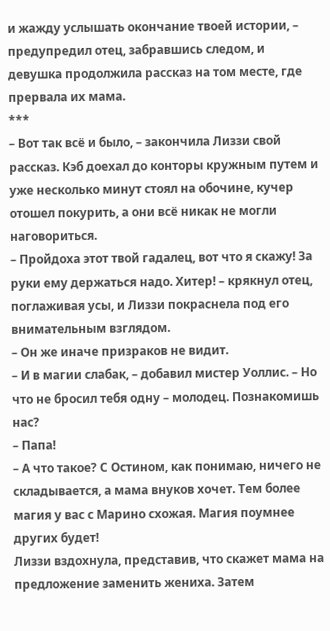и жажду услышать окончание твоей истории, – предупредил отец, забравшись следом, и девушка продолжила рассказ на том месте, где прервала их мама.
***
– Вот так всё и было, – закончила Лиззи свой рассказ. Кэб доехал до конторы кружным путем и уже несколько минут стоял на обочине, кучер отошел покурить, а они всё никак не могли наговориться.
– Пройдоха этот твой гадалец, вот что я скажу! За руки ему держаться надо. Хитер! – крякнул отец, поглаживая усы, и Лиззи покраснела под его внимательным взглядом.
– Он же иначе призраков не видит.
– И в магии слабак, – добавил мистер Уоллис. – Но что не бросил тебя одну – молодец. Познакомишь нас?
– Папа!
– А что такое? С Остином, как понимаю, ничего не складывается, а мама внуков хочет. Тем более магия у вас с Марино схожая. Магия поумнее других будет!
Лиззи вздохнула, представив, что скажет мама на предложение заменить жениха. Затем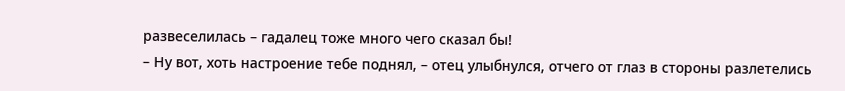развеселилась – гадалец тоже много чего сказал бы!
– Ну вот, хоть настроение тебе поднял, – отец улыбнулся, отчего от глаз в стороны разлетелись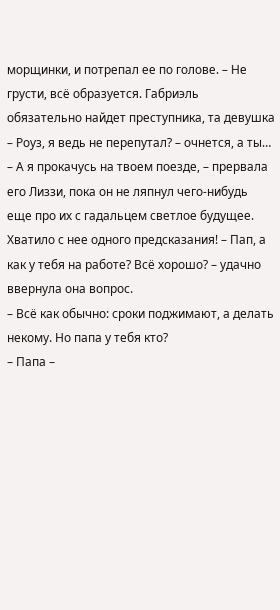морщинки, и потрепал ее по голове. – Не грусти, всё образуется. Габриэль обязательно найдет преступника, та девушка – Роуз, я ведь не перепутал? – очнется, а ты…
– А я прокачусь на твоем поезде, – прервала его Лиззи, пока он не ляпнул чего-нибудь еще про их с гадальцем светлое будущее. Хватило с нее одного предсказания! – Пап, а как у тебя на работе? Всё хорошо? – удачно ввернула она вопрос.
– Всё как обычно: сроки поджимают, а делать некому. Но папа у тебя кто?
– Папа –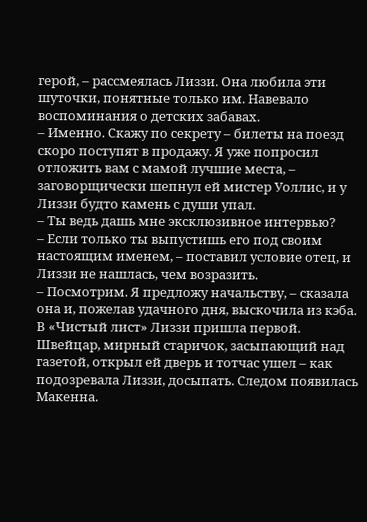герой, – рассмеялась Лиззи. Она любила эти шуточки, понятные только им. Навевало воспоминания о детских забавах.
– Именно. Скажу по секрету – билеты на поезд скоро поступят в продажу. Я уже попросил отложить вам с мамой лучшие места, – заговорщически шепнул ей мистер Уоллис, и у Лиззи будто камень с души упал.
– Ты ведь дашь мне эксклюзивное интервью?
– Если только ты выпустишь его под своим настоящим именем, – поставил условие отец, и Лиззи не нашлась, чем возразить.
– Посмотрим. Я предложу начальству, – сказала она и, пожелав удачного дня, выскочила из кэба.
В «Чистый лист» Лиззи пришла первой. Швейцар, мирный старичок, засыпающий над газетой, открыл ей дверь и тотчас ушел – как подозревала Лиззи, досыпать. Следом появилась Макенна.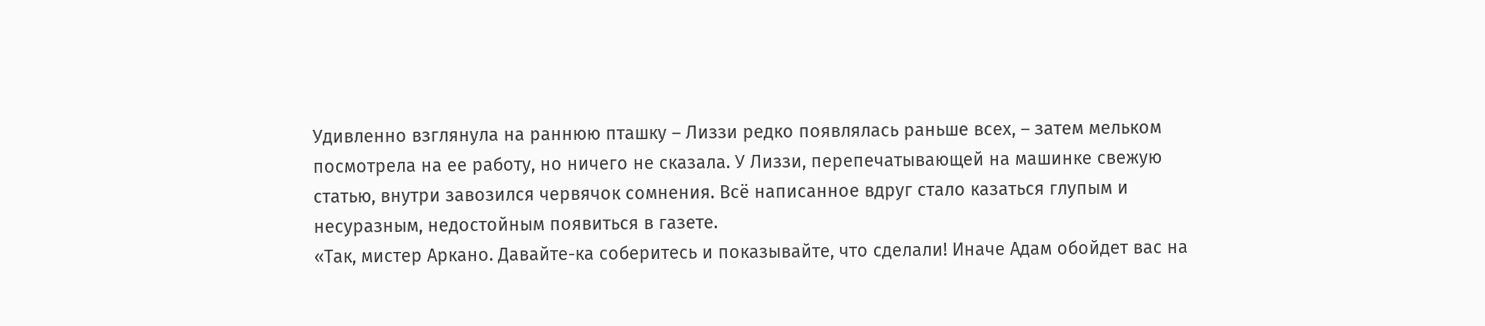Удивленно взглянула на раннюю пташку – Лиззи редко появлялась раньше всех, – затем мельком посмотрела на ее работу, но ничего не сказала. У Лиззи, перепечатывающей на машинке свежую статью, внутри завозился червячок сомнения. Всё написанное вдруг стало казаться глупым и несуразным, недостойным появиться в газете.
«Так, мистер Аркано. Давайте-ка соберитесь и показывайте, что сделали! Иначе Адам обойдет вас на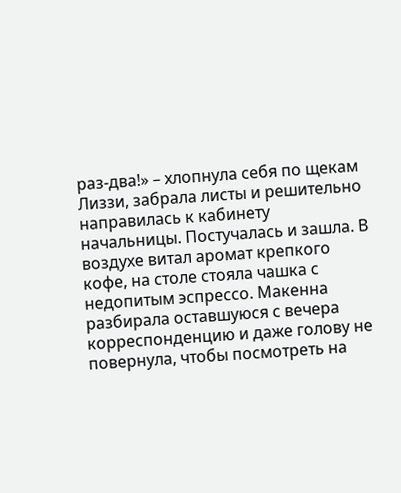раз-два!» – хлопнула себя по щекам Лиззи, забрала листы и решительно направилась к кабинету начальницы. Постучалась и зашла. В воздухе витал аромат крепкого кофе, на столе стояла чашка с недопитым эспрессо. Макенна разбирала оставшуюся с вечера корреспонденцию и даже голову не повернула, чтобы посмотреть на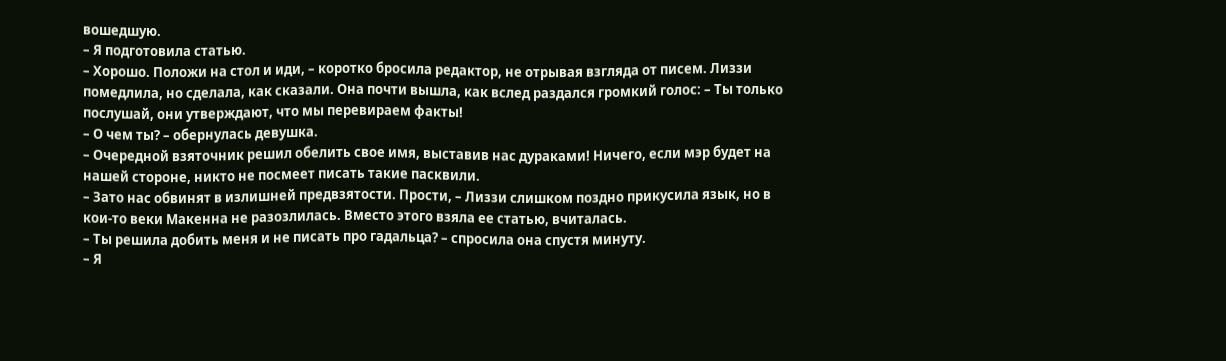вошедшую.
– Я подготовила статью.
– Хорошо. Положи на стол и иди, – коротко бросила редактор, не отрывая взгляда от писем. Лиззи помедлила, но сделала, как сказали. Она почти вышла, как вслед раздался громкий голос: – Ты только послушай, они утверждают, что мы перевираем факты!
– О чем ты? – обернулась девушка.
– Очередной взяточник решил обелить свое имя, выставив нас дураками! Ничего, если мэр будет на нашей стороне, никто не посмеет писать такие пасквили.
– Зато нас обвинят в излишней предвзятости. Прости, – Лиззи слишком поздно прикусила язык, но в кои-то веки Макенна не разозлилась. Вместо этого взяла ее статью, вчиталась.
– Ты решила добить меня и не писать про гадальца? – спросила она спустя минуту.
– Я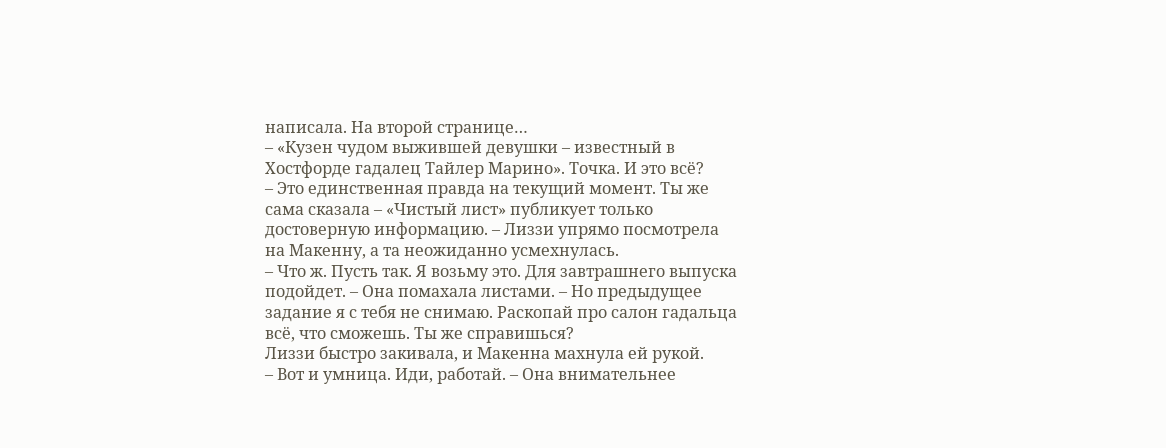написала. На второй странице…
– «Кузен чудом выжившей девушки – известный в Хостфорде гадалец Тайлер Марино». Точка. И это всё?
– Это единственная правда на текущий момент. Ты же сама сказала – «Чистый лист» публикует только достоверную информацию. – Лиззи упрямо посмотрела на Макенну, а та неожиданно усмехнулась.
– Что ж. Пусть так. Я возьму это. Для завтрашнего выпуска подойдет. – Она помахала листами. – Но предыдущее задание я с тебя не снимаю. Раскопай про салон гадальца всё, что сможешь. Ты же справишься?
Лиззи быстро закивала, и Макенна махнула ей рукой.
– Вот и умница. Иди, работай. – Она внимательнее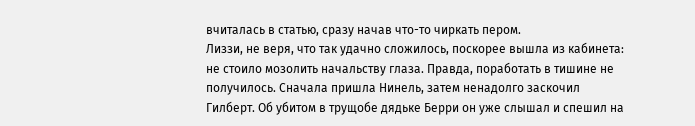вчиталась в статью, сразу начав что-то чиркать пером.
Лиззи, не веря, что так удачно сложилось, поскорее вышла из кабинета: не стоило мозолить начальству глаза. Правда, поработать в тишине не получилось. Сначала пришла Нинель, затем ненадолго заскочил Гилберт. Об убитом в трущобе дядьке Берри он уже слышал и спешил на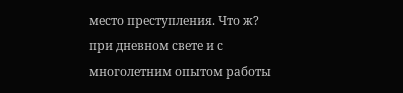место преступления. Что ж? при дневном свете и с многолетним опытом работы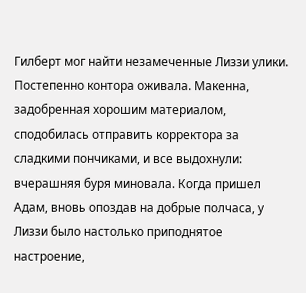Гилберт мог найти незамеченные Лиззи улики.
Постепенно контора оживала. Макенна, задобренная хорошим материалом, сподобилась отправить корректора за сладкими пончиками, и все выдохнули: вчерашняя буря миновала. Когда пришел Адам, вновь опоздав на добрые полчаса, у Лиззи было настолько приподнятое настроение,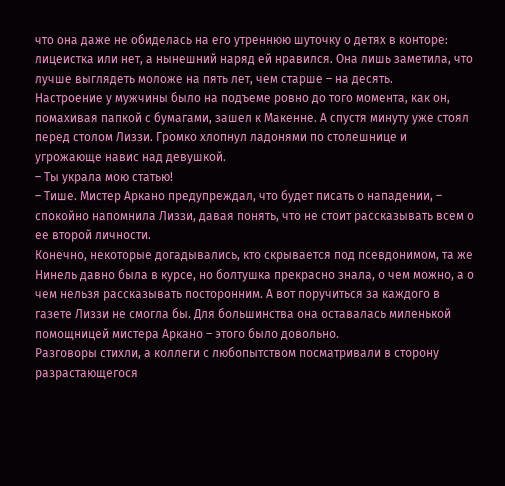что она даже не обиделась на его утреннюю шуточку о детях в конторе: лицеистка или нет, а нынешний наряд ей нравился. Она лишь заметила, что лучше выглядеть моложе на пять лет, чем старше – на десять.
Настроение у мужчины было на подъеме ровно до того момента, как он, помахивая папкой с бумагами, зашел к Макенне. А спустя минуту уже стоял перед столом Лиззи. Громко хлопнул ладонями по столешнице и угрожающе навис над девушкой.
– Ты украла мою статью!
– Тише. Мистер Аркано предупреждал, что будет писать о нападении, – спокойно напомнила Лиззи, давая понять, что не стоит рассказывать всем о ее второй личности.
Конечно, некоторые догадывались, кто скрывается под псевдонимом, та же Нинель давно была в курсе, но болтушка прекрасно знала, о чем можно, а о чем нельзя рассказывать посторонним. А вот поручиться за каждого в газете Лиззи не смогла бы. Для большинства она оставалась миленькой помощницей мистера Аркано – этого было довольно.
Разговоры стихли, а коллеги с любопытством посматривали в сторону разрастающегося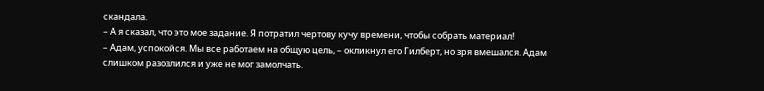скандала.
– А я сказал, что это мое задание. Я потратил чертову кучу времени, чтобы собрать материал!
– Адам, успокойся. Мы все работаем на общую цель, – окликнул его Гилберт, но зря вмешался. Адам слишком разозлился и уже не мог замолчать.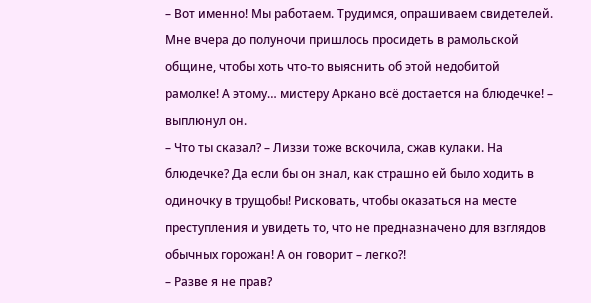– Вот именно! Мы работаем. Трудимся, опрашиваем свидетелей. Мне вчера до полуночи пришлось просидеть в рамольской общине, чтобы хоть что-то выяснить об этой недобитой рамолке! А этому… мистеру Аркано всё достается на блюдечке! – выплюнул он.
– Что ты сказал? – Лиззи тоже вскочила, сжав кулаки. На блюдечке? Да если бы он знал, как страшно ей было ходить в одиночку в трущобы! Рисковать, чтобы оказаться на месте преступления и увидеть то, что не предназначено для взглядов обычных горожан! А он говорит – легко?!
– Разве я не прав?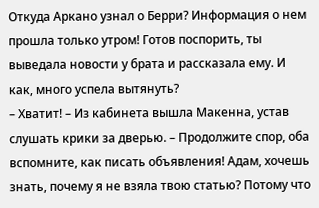Откуда Аркано узнал о Берри? Информация о нем прошла только утром! Готов поспорить, ты выведала новости у брата и рассказала ему. И как, много успела вытянуть?
– Хватит! – Из кабинета вышла Макенна, устав слушать крики за дверью. – Продолжите спор, оба вспомните, как писать объявления! Адам, хочешь знать, почему я не взяла твою статью? Потому что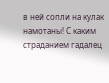в ней сопли на кулак намотаны! С каким страданием гадалец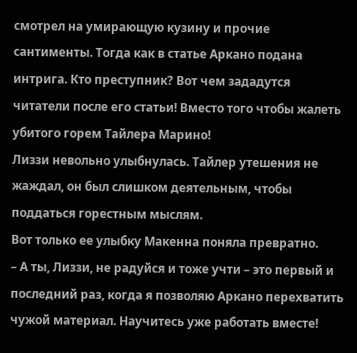смотрел на умирающую кузину и прочие сантименты. Тогда как в статье Аркано подана интрига. Кто преступник? Вот чем зададутся читатели после его статьи! Вместо того чтобы жалеть убитого горем Тайлера Марино!
Лиззи невольно улыбнулась. Тайлер утешения не жаждал, он был слишком деятельным, чтобы поддаться горестным мыслям.
Вот только ее улыбку Макенна поняла превратно.
– А ты, Лиззи, не радуйся и тоже учти – это первый и последний раз, когда я позволяю Аркано перехватить чужой материал. Научитесь уже работать вместе!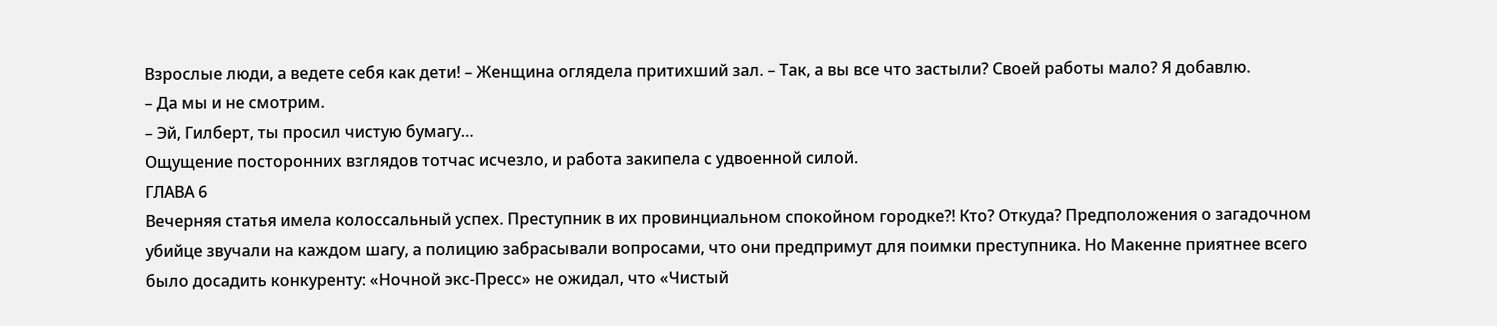Взрослые люди, а ведете себя как дети! – Женщина оглядела притихший зал. – Так, а вы все что застыли? Своей работы мало? Я добавлю.
– Да мы и не смотрим.
– Эй, Гилберт, ты просил чистую бумагу…
Ощущение посторонних взглядов тотчас исчезло, и работа закипела с удвоенной силой.
ГЛАВА 6
Вечерняя статья имела колоссальный успех. Преступник в их провинциальном спокойном городке?! Кто? Откуда? Предположения о загадочном убийце звучали на каждом шагу, а полицию забрасывали вопросами, что они предпримут для поимки преступника. Но Макенне приятнее всего было досадить конкуренту: «Ночной экс-Пресс» не ожидал, что «Чистый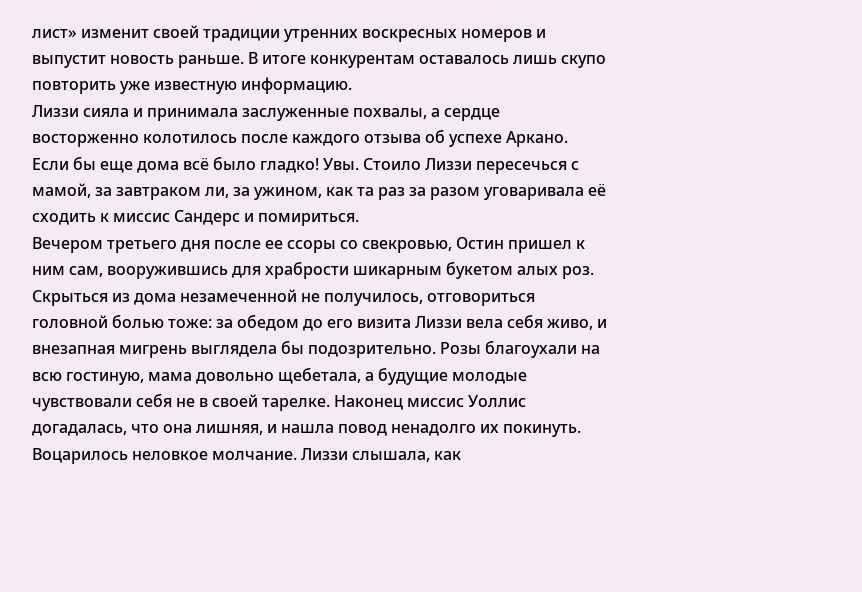лист» изменит своей традиции утренних воскресных номеров и выпустит новость раньше. В итоге конкурентам оставалось лишь скупо повторить уже известную информацию.
Лиззи сияла и принимала заслуженные похвалы, а сердце восторженно колотилось после каждого отзыва об успехе Аркано. Если бы еще дома всё было гладко! Увы. Стоило Лиззи пересечься с мамой, за завтраком ли, за ужином, как та раз за разом уговаривала её сходить к миссис Сандерс и помириться.
Вечером третьего дня после ее ссоры со свекровью, Остин пришел к ним сам, вооружившись для храбрости шикарным букетом алых роз. Скрыться из дома незамеченной не получилось, отговориться головной болью тоже: за обедом до его визита Лиззи вела себя живо, и внезапная мигрень выглядела бы подозрительно. Розы благоухали на всю гостиную, мама довольно щебетала, а будущие молодые чувствовали себя не в своей тарелке. Наконец миссис Уоллис догадалась, что она лишняя, и нашла повод ненадолго их покинуть.
Воцарилось неловкое молчание. Лиззи слышала, как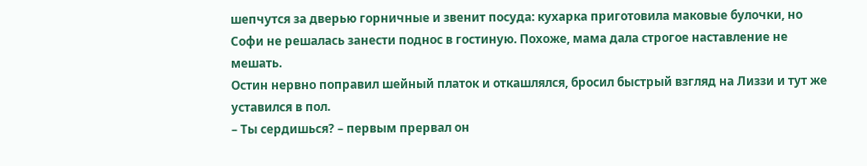шепчутся за дверью горничные и звенит посуда: кухарка приготовила маковые булочки, но Софи не решалась занести поднос в гостиную. Похоже, мама дала строгое наставление не мешать.
Остин нервно поправил шейный платок и откашлялся, бросил быстрый взгляд на Лиззи и тут же уставился в пол.
– Ты сердишься? – первым прервал он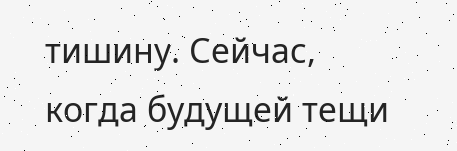тишину. Сейчас, когда будущей тещи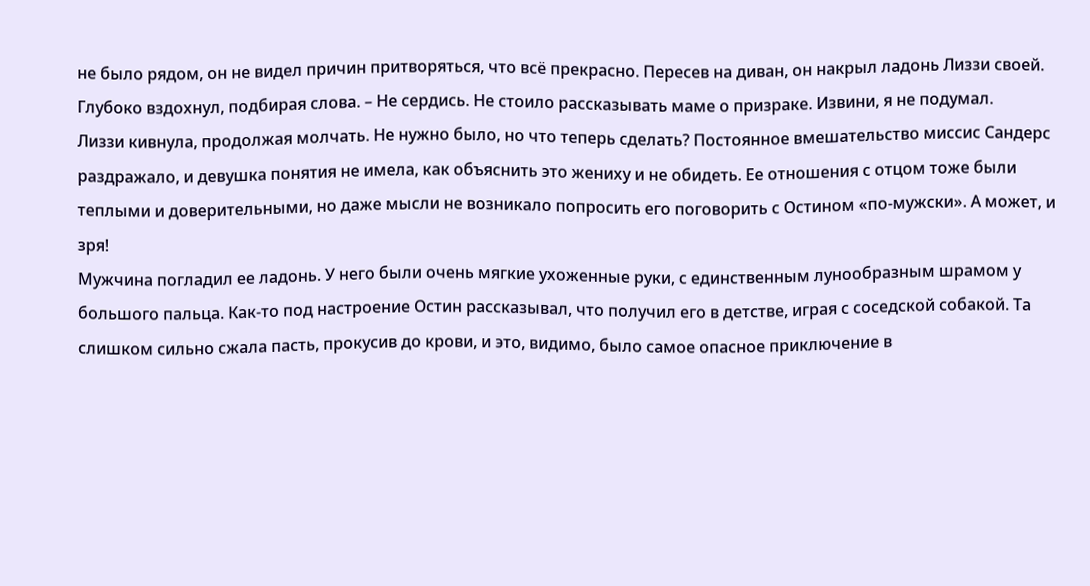не было рядом, он не видел причин притворяться, что всё прекрасно. Пересев на диван, он накрыл ладонь Лиззи своей. Глубоко вздохнул, подбирая слова. – Не сердись. Не стоило рассказывать маме о призраке. Извини, я не подумал.
Лиззи кивнула, продолжая молчать. Не нужно было, но что теперь сделать? Постоянное вмешательство миссис Сандерс раздражало, и девушка понятия не имела, как объяснить это жениху и не обидеть. Ее отношения с отцом тоже были теплыми и доверительными, но даже мысли не возникало попросить его поговорить с Остином «по-мужски». А может, и зря!
Мужчина погладил ее ладонь. У него были очень мягкие ухоженные руки, с единственным лунообразным шрамом у большого пальца. Как-то под настроение Остин рассказывал, что получил его в детстве, играя с соседской собакой. Та слишком сильно сжала пасть, прокусив до крови, и это, видимо, было самое опасное приключение в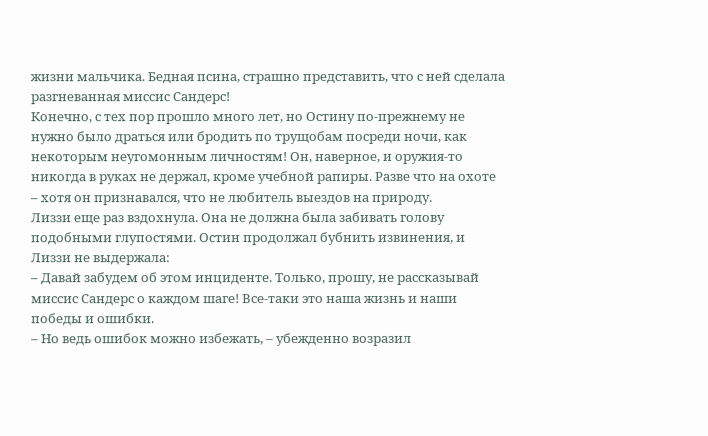жизни мальчика. Бедная псина, страшно представить, что с ней сделала разгневанная миссис Сандерс!
Конечно, с тех пор прошло много лет, но Остину по-прежнему не нужно было драться или бродить по трущобам посреди ночи, как некоторым неугомонным личностям! Он, наверное, и оружия-то никогда в руках не держал, кроме учебной рапиры. Разве что на охоте – хотя он признавался, что не любитель выездов на природу.
Лиззи еще раз вздохнула. Она не должна была забивать голову подобными глупостями. Остин продолжал бубнить извинения, и Лиззи не выдержала:
– Давай забудем об этом инциденте. Только, прошу, не рассказывай миссис Сандерс о каждом шаге! Все-таки это наша жизнь и наши победы и ошибки.
– Но ведь ошибок можно избежать, – убежденно возразил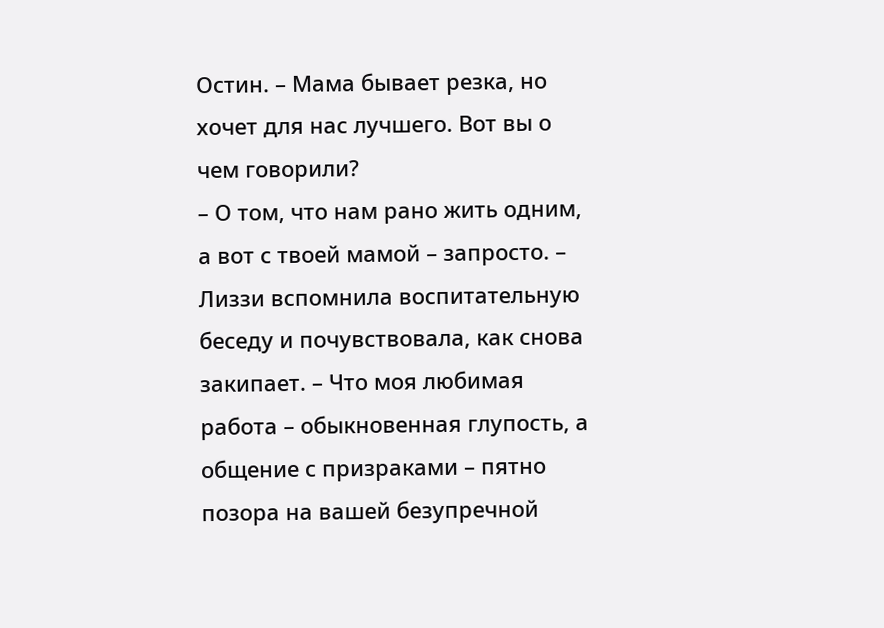Остин. – Мама бывает резка, но хочет для нас лучшего. Вот вы о чем говорили?
– О том, что нам рано жить одним, а вот с твоей мамой – запросто. – Лиззи вспомнила воспитательную беседу и почувствовала, как снова закипает. – Что моя любимая работа – обыкновенная глупость, а общение с призраками – пятно позора на вашей безупречной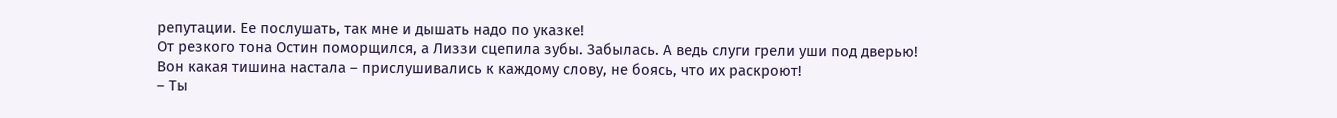репутации. Ее послушать, так мне и дышать надо по указке!
От резкого тона Остин поморщился, а Лиззи сцепила зубы. Забылась. А ведь слуги грели уши под дверью! Вон какая тишина настала – прислушивались к каждому слову, не боясь, что их раскроют!
– Ты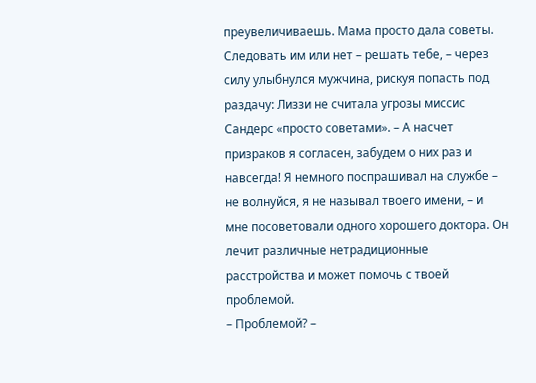преувеличиваешь. Мама просто дала советы. Следовать им или нет – решать тебе, – через силу улыбнулся мужчина, рискуя попасть под раздачу: Лиззи не считала угрозы миссис Сандерс «просто советами». – А насчет призраков я согласен, забудем о них раз и навсегда! Я немного поспрашивал на службе – не волнуйся, я не называл твоего имени, – и мне посоветовали одного хорошего доктора. Он лечит различные нетрадиционные расстройства и может помочь с твоей проблемой.
– Проблемой? –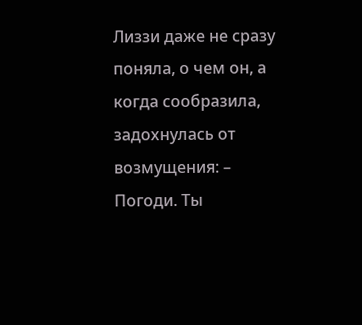Лиззи даже не сразу поняла, о чем он, а когда сообразила, задохнулась от возмущения: – Погоди. Ты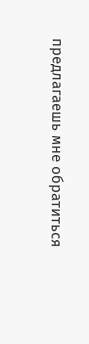предлагаешь мне обратиться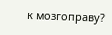к мозгоправу?